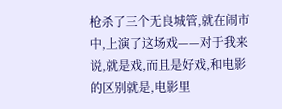枪杀了三个无良城管,就在闹市中,上演了这场戏——对于我来说,就是戏,而且是好戏,和电影的区别就是,电影里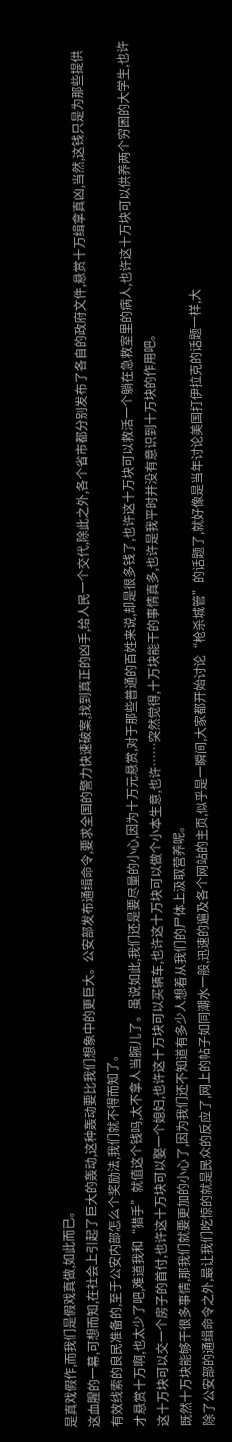是真戏假作,而我们是假戏真做,如此而已。
这血腥的一幕,可想而知,在社会上引起了巨大的轰动,这种轰动要比我们想象中的更巨大。公安部发布通缉命令,要求全国的警力快速破案,找到真正的凶手,给人民一个交代,除此之外,各个省市都分别发布了各自的政府文件,悬赏十万缉拿真凶,当然,这钱只是为那些提供有效线索的良民准备的,至于公安内部怎么个奖励法,我们就不得而知了。
才悬赏十万啊,也太少了吧,难道我和“猎手”就值这个钱吗,太不拿人当腕儿了。虽说如此,我们还是要尽量的小心,因为十万元悬赏,对于那些普通的百姓来说,却是很多钱了,也许这十万块可以救活一个躺在急救室里的病人,也许这十万块可以供养两个穷困的大学生,也许这十万块可以交一个房子的首付,也许这十万块可以娶一个媳妇,也许这十万块可以买辆车,也许这十万块可以做个小本生意,也许……突然觉得,十万块能干的事情真多,也许是我平时并没有意识到十万块的作用吧。
既然十万块能够干很多事情,那我们就要更加的小心了,因为我们还不知道有多少人想着从我们的尸体上汲取营养呢。
除了公安部的通缉命令之外,最让我们吃惊的就是民众的反应了,网上的帖子如同潮水一般,迅速的遍及各个网站的主页,似乎是一瞬间,大家都开始讨论“枪杀城管”的话题了,就好像是当年讨论美国打伊拉克的话题一样,大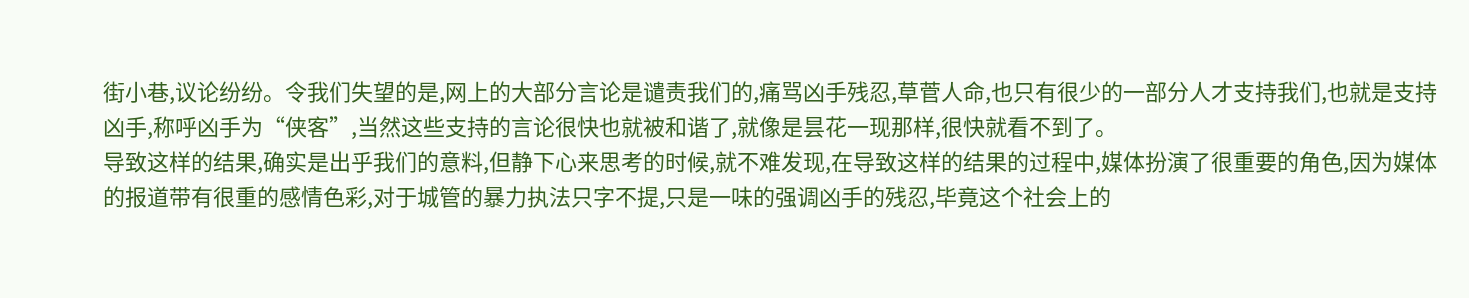街小巷,议论纷纷。令我们失望的是,网上的大部分言论是谴责我们的,痛骂凶手残忍,草菅人命,也只有很少的一部分人才支持我们,也就是支持凶手,称呼凶手为“侠客”,当然这些支持的言论很快也就被和谐了,就像是昙花一现那样,很快就看不到了。
导致这样的结果,确实是出乎我们的意料,但静下心来思考的时候,就不难发现,在导致这样的结果的过程中,媒体扮演了很重要的角色,因为媒体的报道带有很重的感情色彩,对于城管的暴力执法只字不提,只是一味的强调凶手的残忍,毕竟这个社会上的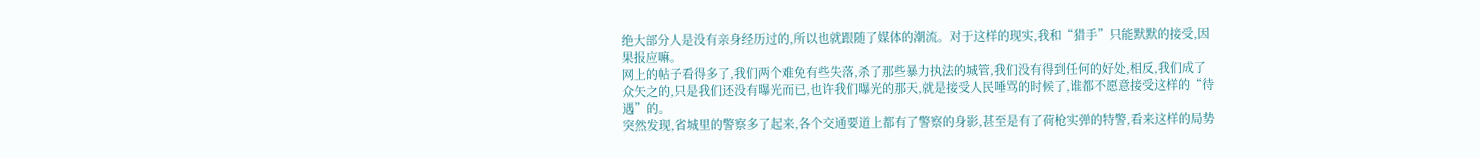绝大部分人是没有亲身经历过的,所以也就跟随了媒体的潮流。对于这样的现实,我和“猎手”只能默默的接受,因果报应嘛。
网上的帖子看得多了,我们两个难免有些失落,杀了那些暴力执法的城管,我们没有得到任何的好处,相反,我们成了众矢之的,只是我们还没有曝光而已,也许我们曝光的那天,就是接受人民唾骂的时候了,谁都不愿意接受这样的“待遇”的。
突然发现,省城里的警察多了起来,各个交通要道上都有了警察的身影,甚至是有了荷枪实弹的特警,看来这样的局势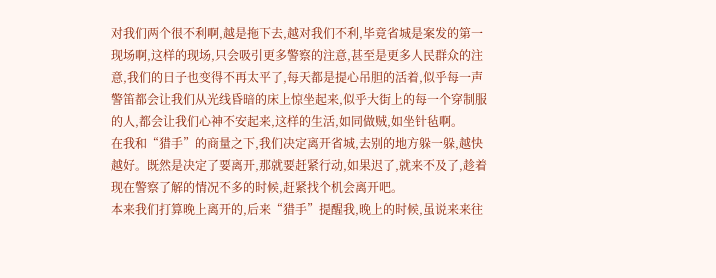对我们两个很不利啊,越是拖下去,越对我们不利,毕竟省城是案发的第一现场啊,这样的现场,只会吸引更多警察的注意,甚至是更多人民群众的注意,我们的日子也变得不再太平了,每天都是提心吊胆的活着,似乎每一声警笛都会让我们从光线昏暗的床上惊坐起来,似乎大街上的每一个穿制服的人,都会让我们心神不安起来,这样的生活,如同做贼,如坐针毡啊。
在我和“猎手”的商量之下,我们决定离开省城,去别的地方躲一躲,越快越好。既然是决定了要离开,那就要赶紧行动,如果迟了,就来不及了,趁着现在警察了解的情况不多的时候,赶紧找个机会离开吧。
本来我们打算晚上离开的,后来“猎手”提醒我,晚上的时候,虽说来来往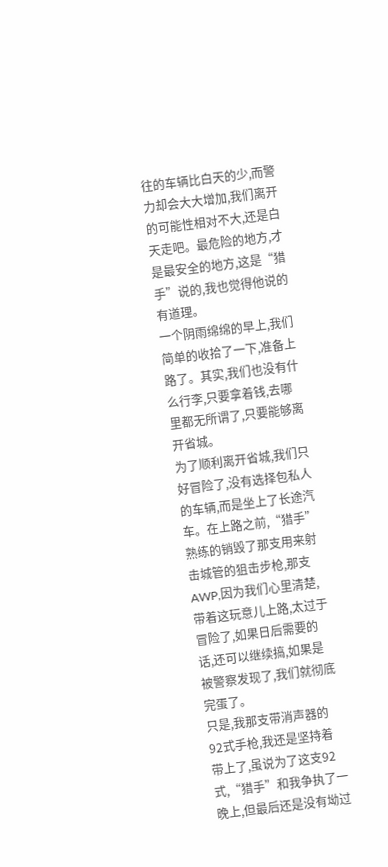往的车辆比白天的少,而警力却会大大增加,我们离开的可能性相对不大,还是白天走吧。最危险的地方,才是最安全的地方,这是“猎手”说的,我也觉得他说的有道理。
一个阴雨绵绵的早上,我们简单的收拾了一下,准备上路了。其实,我们也没有什么行李,只要拿着钱,去哪里都无所谓了,只要能够离开省城。
为了顺利离开省城,我们只好冒险了,没有选择包私人的车辆,而是坐上了长途汽车。在上路之前,“猎手”熟练的销毁了那支用来射击城管的狙击步枪,那支AWP,因为我们心里清楚,带着这玩意儿上路,太过于冒险了,如果日后需要的话,还可以继续搞,如果是被警察发现了,我们就彻底完蛋了。
只是,我那支带消声器的92式手枪,我还是坚持着带上了,虽说为了这支92式,“猎手”和我争执了一晚上,但最后还是没有坳过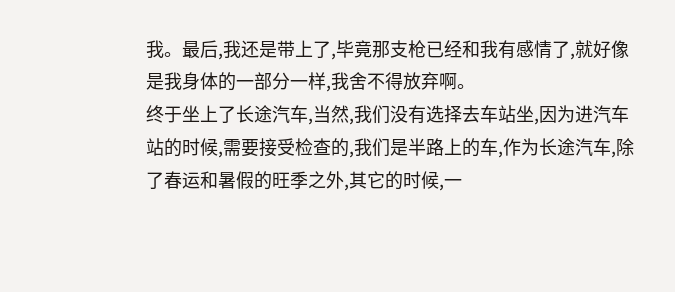我。最后,我还是带上了,毕竟那支枪已经和我有感情了,就好像是我身体的一部分一样,我舍不得放弃啊。
终于坐上了长途汽车,当然,我们没有选择去车站坐,因为进汽车站的时候,需要接受检查的,我们是半路上的车,作为长途汽车,除了春运和暑假的旺季之外,其它的时候,一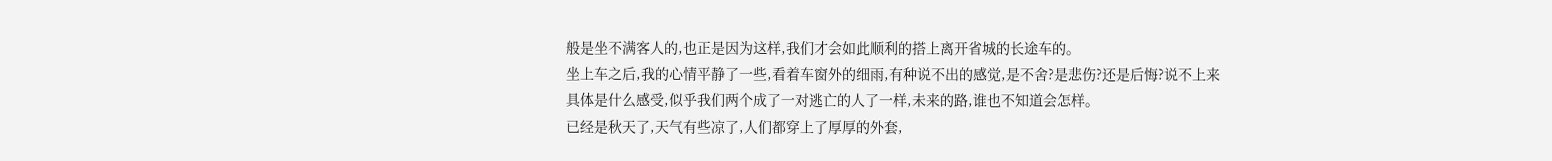般是坐不满客人的,也正是因为这样,我们才会如此顺利的搭上离开省城的长途车的。
坐上车之后,我的心情平静了一些,看着车窗外的细雨,有种说不出的感觉,是不舍?是悲伤?还是后悔?说不上来具体是什么感受,似乎我们两个成了一对逃亡的人了一样,未来的路,谁也不知道会怎样。
已经是秋天了,天气有些凉了,人们都穿上了厚厚的外套,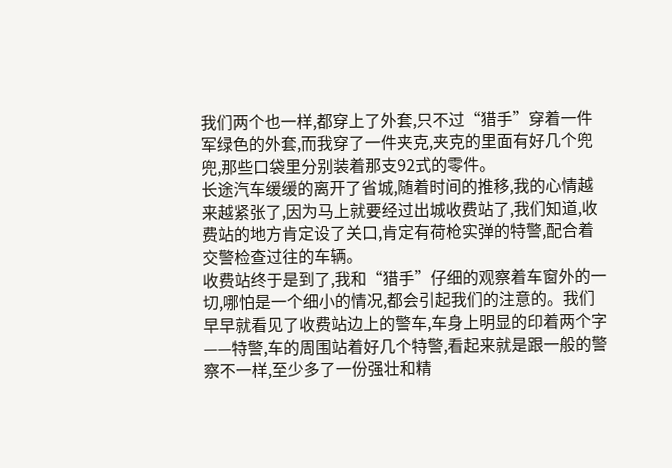我们两个也一样,都穿上了外套,只不过“猎手”穿着一件军绿色的外套,而我穿了一件夹克,夹克的里面有好几个兜兜,那些口袋里分别装着那支92式的零件。
长途汽车缓缓的离开了省城,随着时间的推移,我的心情越来越紧张了,因为马上就要经过出城收费站了,我们知道,收费站的地方肯定设了关口,肯定有荷枪实弹的特警,配合着交警检查过往的车辆。
收费站终于是到了,我和“猎手”仔细的观察着车窗外的一切,哪怕是一个细小的情况,都会引起我们的注意的。我们早早就看见了收费站边上的警车,车身上明显的印着两个字——特警,车的周围站着好几个特警,看起来就是跟一般的警察不一样,至少多了一份强壮和精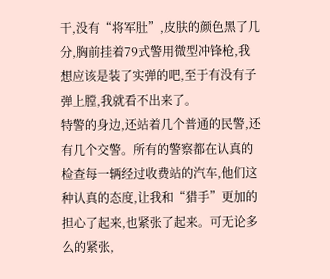干,没有“将军肚”,皮肤的颜色黑了几分,胸前挂着79式警用微型冲锋枪,我想应该是装了实弹的吧,至于有没有子弹上膛,我就看不出来了。
特警的身边,还站着几个普通的民警,还有几个交警。所有的警察都在认真的检查每一辆经过收费站的汽车,他们这种认真的态度,让我和“猎手”更加的担心了起来,也紧张了起来。可无论多么的紧张,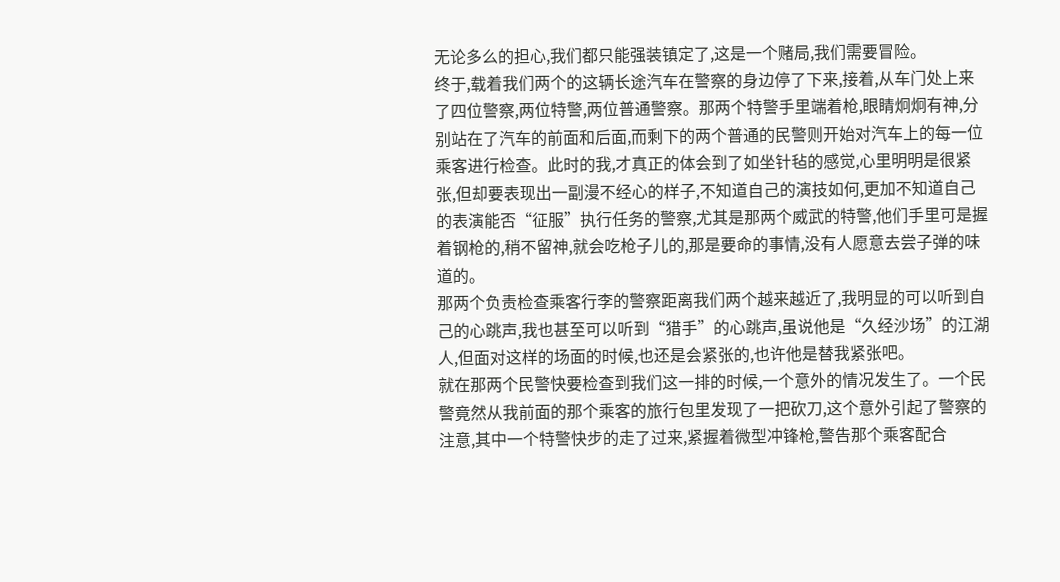无论多么的担心,我们都只能强装镇定了,这是一个赌局,我们需要冒险。
终于,载着我们两个的这辆长途汽车在警察的身边停了下来,接着,从车门处上来了四位警察,两位特警,两位普通警察。那两个特警手里端着枪,眼睛炯炯有神,分别站在了汽车的前面和后面,而剩下的两个普通的民警则开始对汽车上的每一位乘客进行检查。此时的我,才真正的体会到了如坐针毡的感觉,心里明明是很紧张,但却要表现出一副漫不经心的样子,不知道自己的演技如何,更加不知道自己的表演能否“征服”执行任务的警察,尤其是那两个威武的特警,他们手里可是握着钢枪的,稍不留神,就会吃枪子儿的,那是要命的事情,没有人愿意去尝子弹的味道的。
那两个负责检查乘客行李的警察距离我们两个越来越近了,我明显的可以听到自己的心跳声,我也甚至可以听到“猎手”的心跳声,虽说他是“久经沙场”的江湖人,但面对这样的场面的时候,也还是会紧张的,也许他是替我紧张吧。
就在那两个民警快要检查到我们这一排的时候,一个意外的情况发生了。一个民警竟然从我前面的那个乘客的旅行包里发现了一把砍刀,这个意外引起了警察的注意,其中一个特警快步的走了过来,紧握着微型冲锋枪,警告那个乘客配合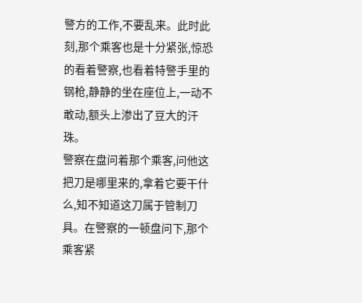警方的工作,不要乱来。此时此刻,那个乘客也是十分紧张,惊恐的看着警察,也看着特警手里的钢枪,静静的坐在座位上,一动不敢动,额头上渗出了豆大的汗珠。
警察在盘问着那个乘客,问他这把刀是哪里来的,拿着它要干什么,知不知道这刀属于管制刀具。在警察的一顿盘问下,那个乘客紧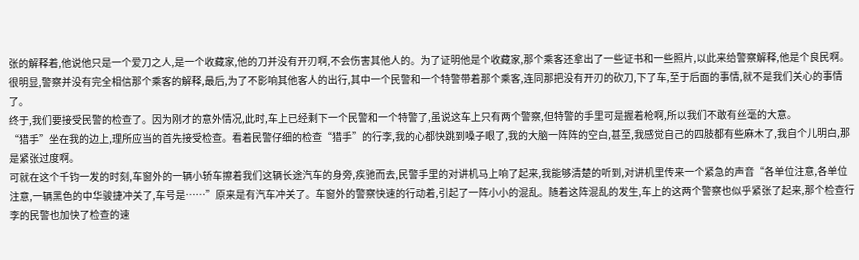张的解释着,他说他只是一个爱刀之人,是一个收藏家,他的刀并没有开刃啊,不会伤害其他人的。为了证明他是个收藏家,那个乘客还拿出了一些证书和一些照片,以此来给警察解释,他是个良民啊。
很明显,警察并没有完全相信那个乘客的解释,最后,为了不影响其他客人的出行,其中一个民警和一个特警带着那个乘客,连同那把没有开刃的砍刀,下了车,至于后面的事情,就不是我们关心的事情了。
终于,我们要接受民警的检查了。因为刚才的意外情况,此时,车上已经剩下一个民警和一个特警了,虽说这车上只有两个警察,但特警的手里可是握着枪啊,所以我们不敢有丝毫的大意。
“猎手”坐在我的边上,理所应当的首先接受检查。看着民警仔细的检查“猎手”的行李,我的心都快跳到嗓子眼了,我的大脑一阵阵的空白,甚至,我感觉自己的四肢都有些麻木了,我自个儿明白,那是紧张过度啊。
可就在这个千钧一发的时刻,车窗外的一辆小轿车擦着我们这辆长途汽车的身旁,疾驰而去,民警手里的对讲机马上响了起来,我能够清楚的听到,对讲机里传来一个紧急的声音“各单位注意,各单位注意,一辆黑色的中华骏捷冲关了,车号是……”原来是有汽车冲关了。车窗外的警察快速的行动着,引起了一阵小小的混乱。随着这阵混乱的发生,车上的这两个警察也似乎紧张了起来,那个检查行李的民警也加快了检查的速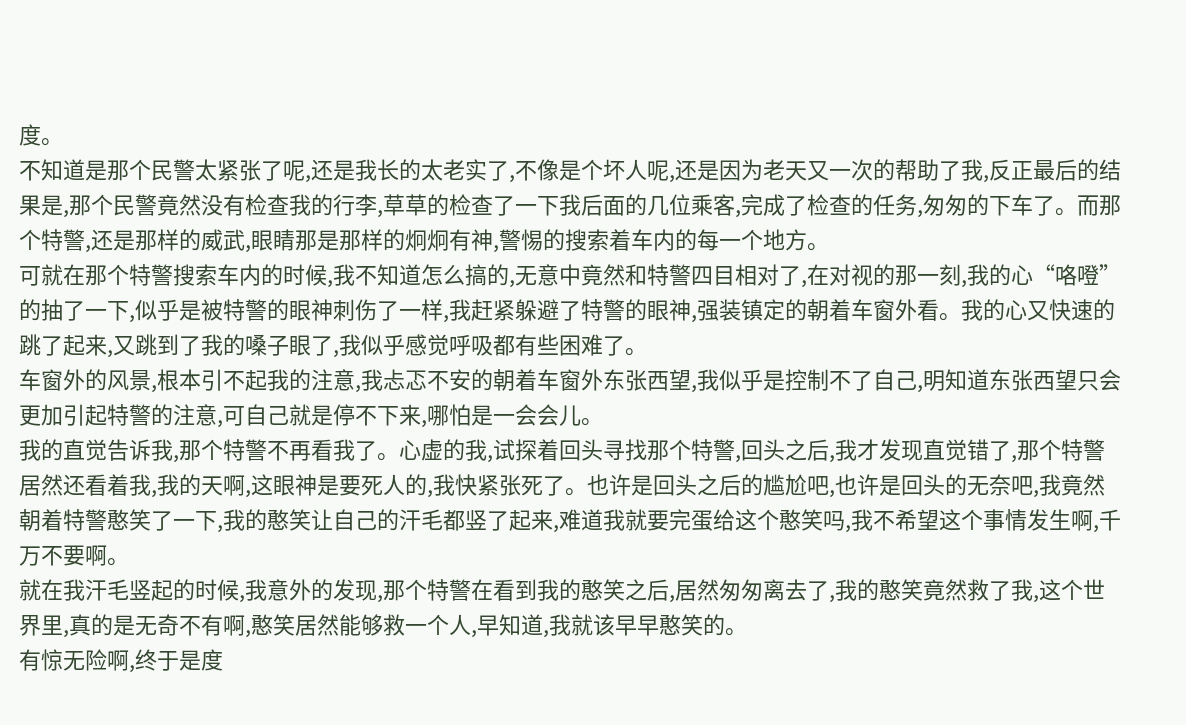度。
不知道是那个民警太紧张了呢,还是我长的太老实了,不像是个坏人呢,还是因为老天又一次的帮助了我,反正最后的结果是,那个民警竟然没有检查我的行李,草草的检查了一下我后面的几位乘客,完成了检查的任务,匆匆的下车了。而那个特警,还是那样的威武,眼睛那是那样的炯炯有神,警惕的搜索着车内的每一个地方。
可就在那个特警搜索车内的时候,我不知道怎么搞的,无意中竟然和特警四目相对了,在对视的那一刻,我的心“咯噔”的抽了一下,似乎是被特警的眼神刺伤了一样,我赶紧躲避了特警的眼神,强装镇定的朝着车窗外看。我的心又快速的跳了起来,又跳到了我的嗓子眼了,我似乎感觉呼吸都有些困难了。
车窗外的风景,根本引不起我的注意,我忐忑不安的朝着车窗外东张西望,我似乎是控制不了自己,明知道东张西望只会更加引起特警的注意,可自己就是停不下来,哪怕是一会会儿。
我的直觉告诉我,那个特警不再看我了。心虚的我,试探着回头寻找那个特警,回头之后,我才发现直觉错了,那个特警居然还看着我,我的天啊,这眼神是要死人的,我快紧张死了。也许是回头之后的尴尬吧,也许是回头的无奈吧,我竟然朝着特警憨笑了一下,我的憨笑让自己的汗毛都竖了起来,难道我就要完蛋给这个憨笑吗,我不希望这个事情发生啊,千万不要啊。
就在我汗毛竖起的时候,我意外的发现,那个特警在看到我的憨笑之后,居然匆匆离去了,我的憨笑竟然救了我,这个世界里,真的是无奇不有啊,憨笑居然能够救一个人,早知道,我就该早早憨笑的。
有惊无险啊,终于是度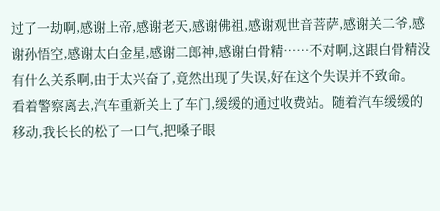过了一劫啊,感谢上帝,感谢老天,感谢佛祖,感谢观世音菩萨,感谢关二爷,感谢孙悟空,感谢太白金星,感谢二郎神,感谢白骨精……不对啊,这跟白骨精没有什么关系啊,由于太兴奋了,竟然出现了失误,好在这个失误并不致命。
看着警察离去,汽车重新关上了车门,缓缓的通过收费站。随着汽车缓缓的移动,我长长的松了一口气,把嗓子眼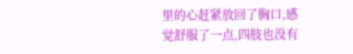里的心赶紧放回了胸口,感觉舒服了一点,四肢也没有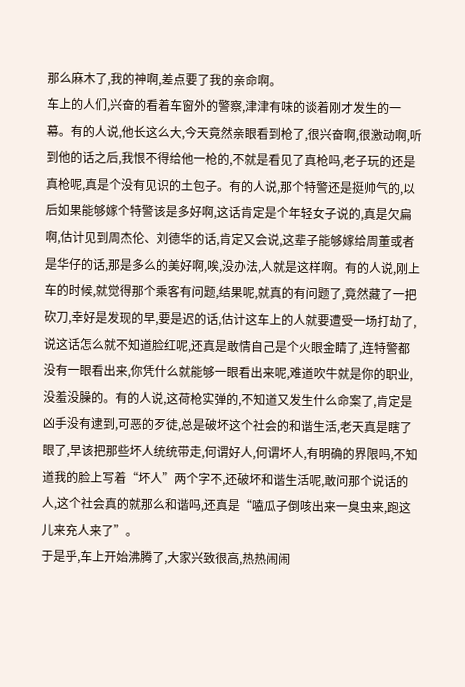那么麻木了,我的神啊,差点要了我的亲命啊。
车上的人们,兴奋的看着车窗外的警察,津津有味的谈着刚才发生的一幕。有的人说,他长这么大,今天竟然亲眼看到枪了,很兴奋啊,很激动啊,听到他的话之后,我恨不得给他一枪的,不就是看见了真枪吗,老子玩的还是真枪呢,真是个没有见识的土包子。有的人说,那个特警还是挺帅气的,以后如果能够嫁个特警该是多好啊,这话肯定是个年轻女子说的,真是欠扁啊,估计见到周杰伦、刘德华的话,肯定又会说,这辈子能够嫁给周董或者是华仔的话,那是多么的美好啊,唉,没办法,人就是这样啊。有的人说,刚上车的时候,就觉得那个乘客有问题,结果呢,就真的有问题了,竟然藏了一把砍刀,幸好是发现的早,要是迟的话,估计这车上的人就要遭受一场打劫了,说这话怎么就不知道脸红呢,还真是敢情自己是个火眼金睛了,连特警都没有一眼看出来,你凭什么就能够一眼看出来呢,难道吹牛就是你的职业,没羞没臊的。有的人说,这荷枪实弹的,不知道又发生什么命案了,肯定是凶手没有逮到,可恶的歹徒,总是破坏这个社会的和谐生活,老天真是瞎了眼了,早该把那些坏人统统带走,何谓好人,何谓坏人,有明确的界限吗,不知道我的脸上写着“坏人”两个字不,还破坏和谐生活呢,敢问那个说话的人,这个社会真的就那么和谐吗,还真是“嗑瓜子倒咳出来一臭虫来,跑这儿来充人来了”。
于是乎,车上开始沸腾了,大家兴致很高,热热闹闹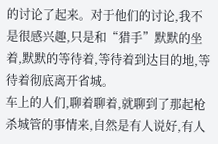的讨论了起来。对于他们的讨论,我不是很感兴趣,只是和“猎手”默默的坐着,默默的等待着,等待着到达目的地,等待着彻底离开省城。
车上的人们,聊着聊着,就聊到了那起枪杀城管的事情来,自然是有人说好,有人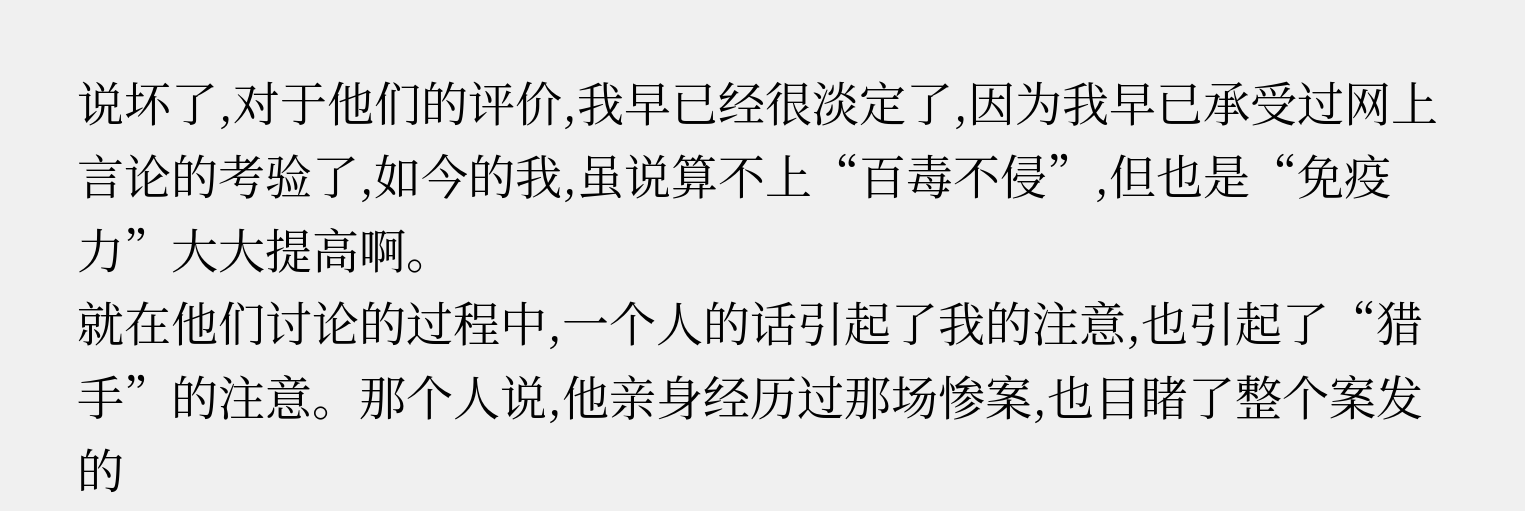说坏了,对于他们的评价,我早已经很淡定了,因为我早已承受过网上言论的考验了,如今的我,虽说算不上“百毒不侵”,但也是“免疫力”大大提高啊。
就在他们讨论的过程中,一个人的话引起了我的注意,也引起了“猎手”的注意。那个人说,他亲身经历过那场惨案,也目睹了整个案发的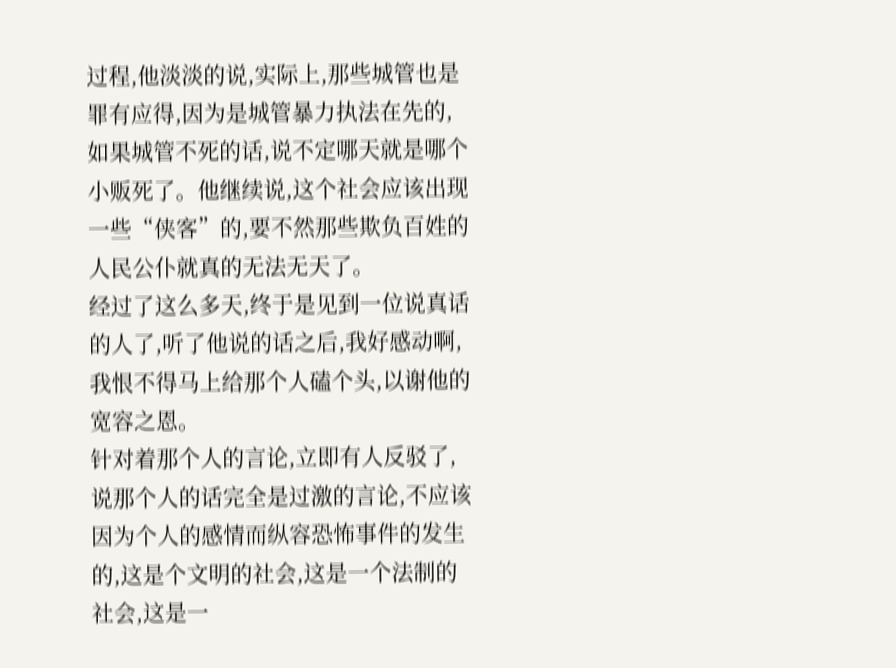过程,他淡淡的说,实际上,那些城管也是罪有应得,因为是城管暴力执法在先的,如果城管不死的话,说不定哪天就是哪个小贩死了。他继续说,这个社会应该出现一些“侠客”的,要不然那些欺负百姓的人民公仆就真的无法无天了。
经过了这么多天,终于是见到一位说真话的人了,听了他说的话之后,我好感动啊,我恨不得马上给那个人磕个头,以谢他的宽容之恩。
针对着那个人的言论,立即有人反驳了,说那个人的话完全是过激的言论,不应该因为个人的感情而纵容恐怖事件的发生的,这是个文明的社会,这是一个法制的社会,这是一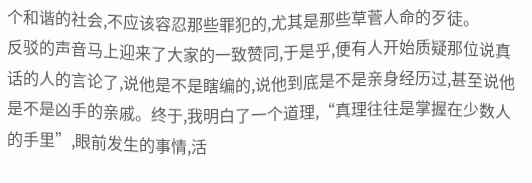个和谐的社会,不应该容忍那些罪犯的,尤其是那些草菅人命的歹徒。
反驳的声音马上迎来了大家的一致赞同,于是乎,便有人开始质疑那位说真话的人的言论了,说他是不是瞎编的,说他到底是不是亲身经历过,甚至说他是不是凶手的亲戚。终于,我明白了一个道理,“真理往往是掌握在少数人的手里”,眼前发生的事情,活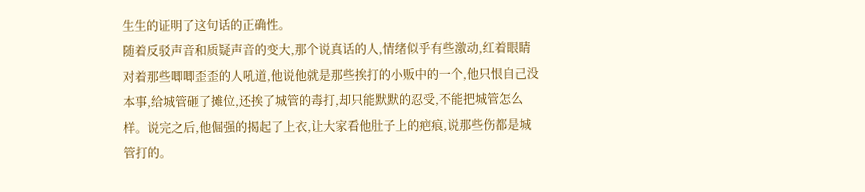生生的证明了这句话的正确性。
随着反驳声音和质疑声音的变大,那个说真话的人,情绪似乎有些激动,红着眼睛对着那些唧唧歪歪的人吼道,他说他就是那些挨打的小贩中的一个,他只恨自己没本事,给城管砸了摊位,还挨了城管的毒打,却只能默默的忍受,不能把城管怎么样。说完之后,他倔强的揭起了上衣,让大家看他肚子上的疤痕,说那些伤都是城管打的。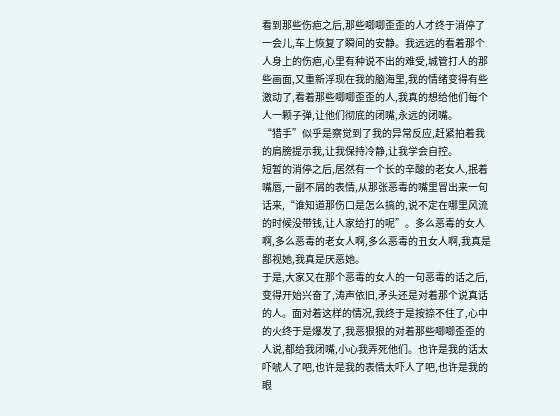看到那些伤疤之后,那些唧唧歪歪的人才终于消停了一会儿,车上恢复了瞬间的安静。我远远的看着那个人身上的伤疤,心里有种说不出的难受,城管打人的那些画面,又重新浮现在我的脑海里,我的情绪变得有些激动了,看着那些唧唧歪歪的人,我真的想给他们每个人一颗子弹,让他们彻底的闭嘴,永远的闭嘴。
“猎手”似乎是察觉到了我的异常反应,赶紧拍着我的肩膀提示我,让我保持冷静,让我学会自控。
短暂的消停之后,居然有一个长的辛酸的老女人,抿着嘴唇,一副不屑的表情,从那张恶毒的嘴里冒出来一句话来,“谁知道那伤口是怎么搞的,说不定在哪里风流的时候没带钱,让人家给打的呢”。多么恶毒的女人啊,多么恶毒的老女人啊,多么恶毒的丑女人啊,我真是鄙视她,我真是厌恶她。
于是,大家又在那个恶毒的女人的一句恶毒的话之后,变得开始兴奋了,涛声依旧,矛头还是对着那个说真话的人。面对着这样的情况,我终于是按捺不住了,心中的火终于是爆发了,我恶狠狠的对着那些唧唧歪歪的人说,都给我闭嘴,小心我弄死他们。也许是我的话太吓唬人了吧,也许是我的表情太吓人了吧,也许是我的眼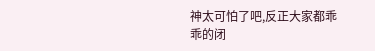神太可怕了吧,反正大家都乖乖的闭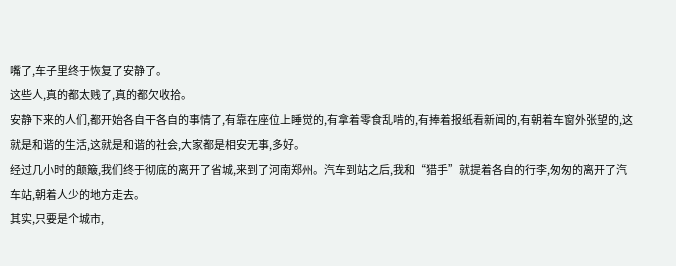嘴了,车子里终于恢复了安静了。
这些人,真的都太贱了,真的都欠收拾。
安静下来的人们,都开始各自干各自的事情了,有靠在座位上睡觉的,有拿着零食乱啃的,有捧着报纸看新闻的,有朝着车窗外张望的,这就是和谐的生活,这就是和谐的社会,大家都是相安无事,多好。
经过几小时的颠簸,我们终于彻底的离开了省城,来到了河南郑州。汽车到站之后,我和“猎手”就提着各自的行李,匆匆的离开了汽车站,朝着人少的地方走去。
其实,只要是个城市,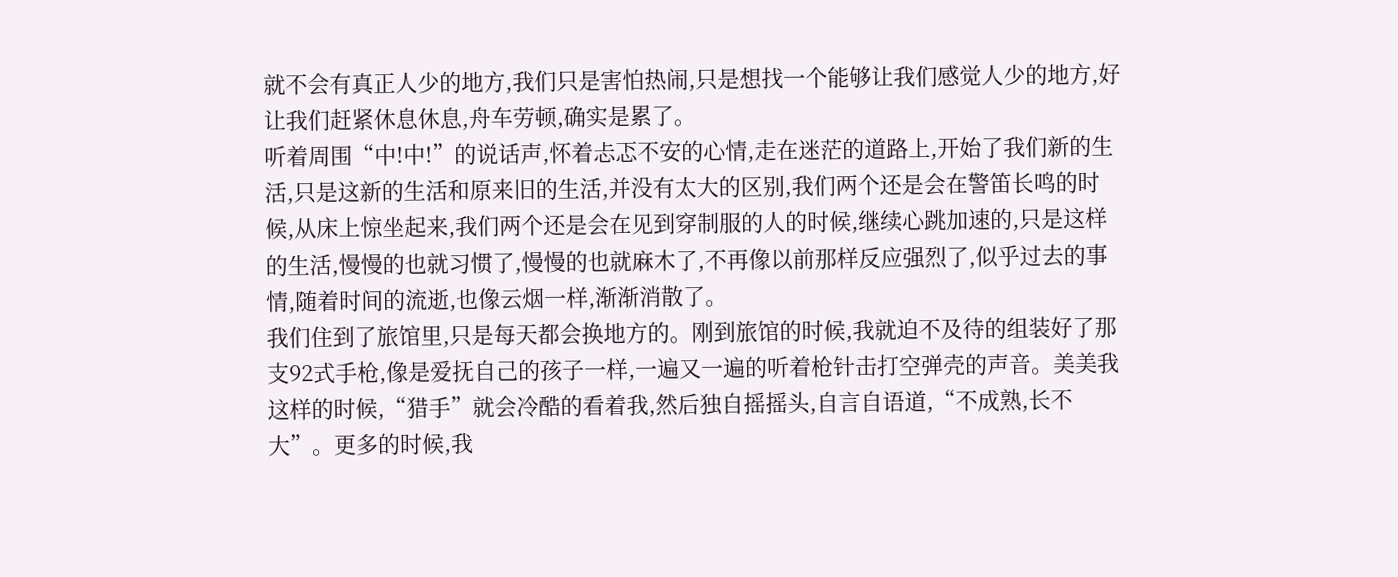就不会有真正人少的地方,我们只是害怕热闹,只是想找一个能够让我们感觉人少的地方,好让我们赶紧休息休息,舟车劳顿,确实是累了。
听着周围“中!中!”的说话声,怀着忐忑不安的心情,走在迷茫的道路上,开始了我们新的生活,只是这新的生活和原来旧的生活,并没有太大的区别,我们两个还是会在警笛长鸣的时候,从床上惊坐起来,我们两个还是会在见到穿制服的人的时候,继续心跳加速的,只是这样的生活,慢慢的也就习惯了,慢慢的也就麻木了,不再像以前那样反应强烈了,似乎过去的事情,随着时间的流逝,也像云烟一样,渐渐消散了。
我们住到了旅馆里,只是每天都会换地方的。刚到旅馆的时候,我就迫不及待的组装好了那支92式手枪,像是爱抚自己的孩子一样,一遍又一遍的听着枪针击打空弹壳的声音。美美我这样的时候,“猎手”就会冷酷的看着我,然后独自摇摇头,自言自语道,“不成熟,长不大”。更多的时候,我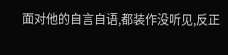面对他的自言自语,都装作没听见,反正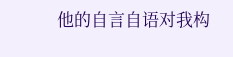他的自言自语对我构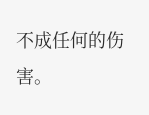不成任何的伤害。